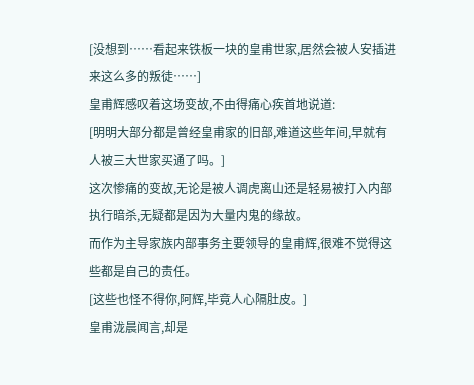[没想到……看起来铁板一块的皇甫世家,居然会被人安插进来这么多的叛徒……]
皇甫辉感叹着这场变故,不由得痛心疾首地说道:
[明明大部分都是曾经皇甫家的旧部,难道这些年间,早就有人被三大世家买通了吗。]
这次惨痛的变故,无论是被人调虎离山还是轻易被打入内部执行暗杀,无疑都是因为大量内鬼的缘故。
而作为主导家族内部事务主要领导的皇甫辉,很难不觉得这些都是自己的责任。
[这些也怪不得你,阿辉,毕竟人心隔肚皮。]
皇甫泷晨闻言,却是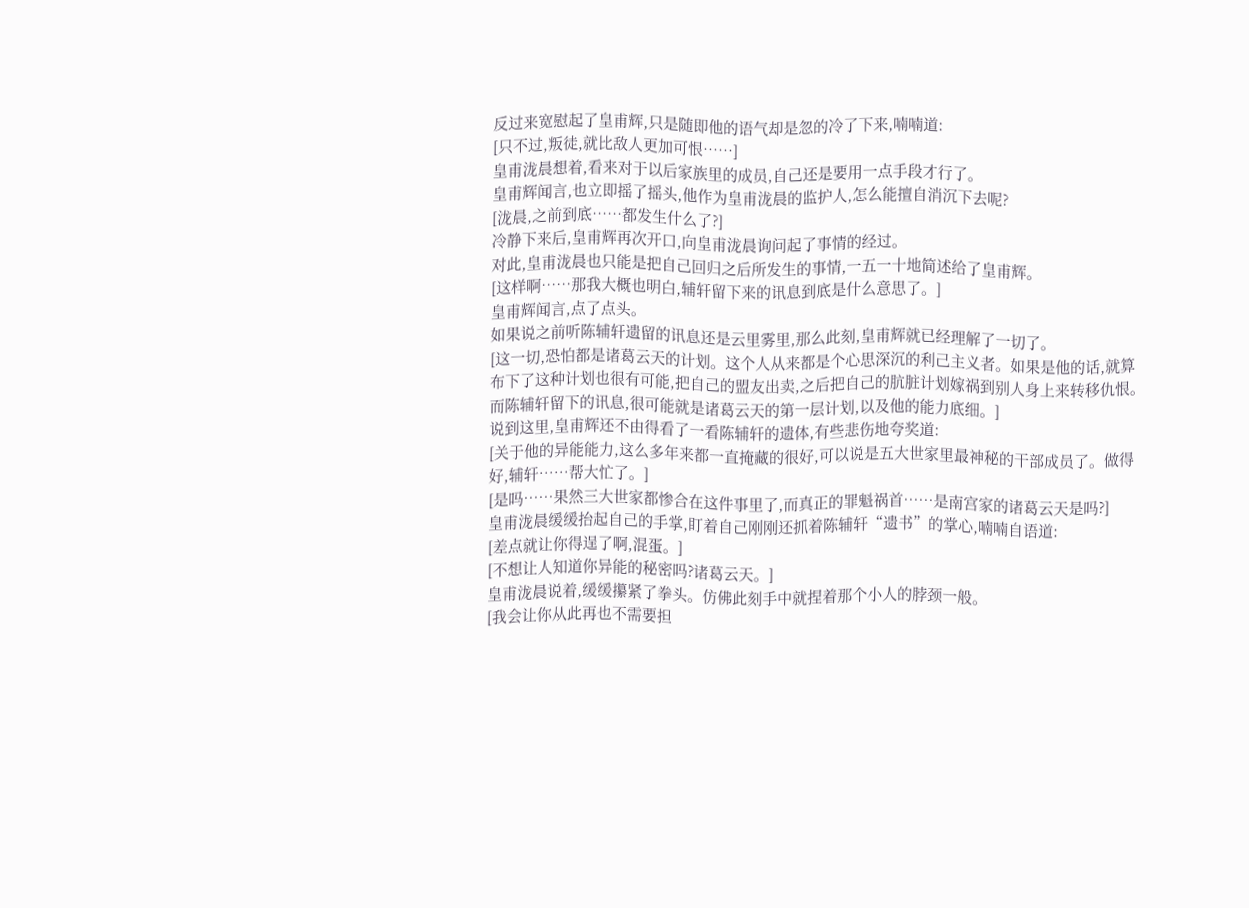反过来宽慰起了皇甫辉,只是随即他的语气却是忽的冷了下来,喃喃道:
[只不过,叛徒,就比敌人更加可恨……]
皇甫泷晨想着,看来对于以后家族里的成员,自己还是要用一点手段才行了。
皇甫辉闻言,也立即摇了摇头,他作为皇甫泷晨的监护人,怎么能擅自消沉下去呢?
[泷晨,之前到底……都发生什么了?]
冷静下来后,皇甫辉再次开口,向皇甫泷晨询问起了事情的经过。
对此,皇甫泷晨也只能是把自己回归之后所发生的事情,一五一十地简述给了皇甫辉。
[这样啊……那我大概也明白,辅轩留下来的讯息到底是什么意思了。]
皇甫辉闻言,点了点头。
如果说之前听陈辅轩遗留的讯息还是云里雾里,那么此刻,皇甫辉就已经理解了一切了。
[这一切,恐怕都是诸葛云天的计划。这个人从来都是个心思深沉的利己主义者。如果是他的话,就算布下了这种计划也很有可能,把自己的盟友出卖,之后把自己的肮脏计划嫁祸到别人身上来转移仇恨。而陈辅轩留下的讯息,很可能就是诸葛云天的第一层计划,以及他的能力底细。]
说到这里,皇甫辉还不由得看了一看陈辅轩的遗体,有些悲伤地夸奖道:
[关于他的异能能力,这么多年来都一直掩藏的很好,可以说是五大世家里最神秘的干部成员了。做得好,辅轩……帮大忙了。]
[是吗……果然三大世家都惨合在这件事里了,而真正的罪魁祸首……是南宫家的诸葛云天是吗?]
皇甫泷晨缓缓抬起自己的手掌,盯着自己刚刚还抓着陈辅轩“遗书”的掌心,喃喃自语道:
[差点就让你得逞了啊,混蛋。]
[不想让人知道你异能的秘密吗?诸葛云天。]
皇甫泷晨说着,缓缓攥紧了拳头。仿佛此刻手中就捏着那个小人的脖颈一般。
[我会让你从此再也不需要担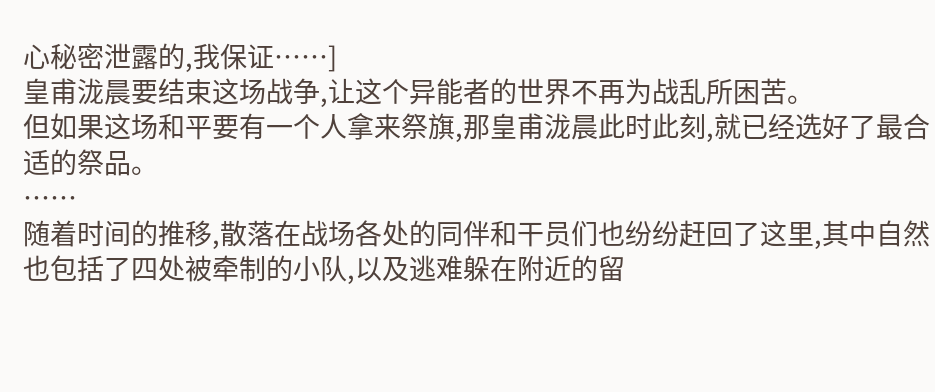心秘密泄露的,我保证……]
皇甫泷晨要结束这场战争,让这个异能者的世界不再为战乱所困苦。
但如果这场和平要有一个人拿来祭旗,那皇甫泷晨此时此刻,就已经选好了最合适的祭品。
……
随着时间的推移,散落在战场各处的同伴和干员们也纷纷赶回了这里,其中自然也包括了四处被牵制的小队,以及逃难躲在附近的留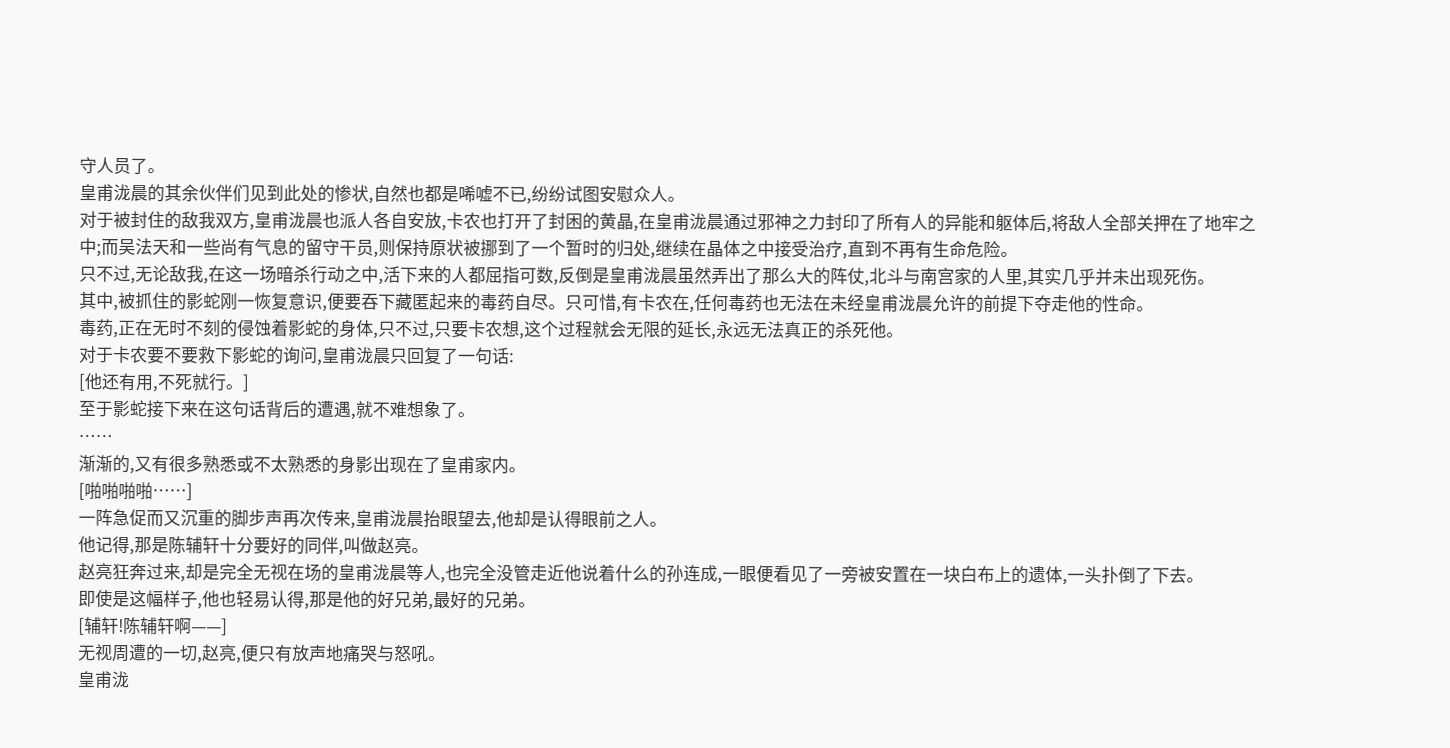守人员了。
皇甫泷晨的其余伙伴们见到此处的惨状,自然也都是唏嘘不已,纷纷试图安慰众人。
对于被封住的敌我双方,皇甫泷晨也派人各自安放,卡农也打开了封困的黄晶,在皇甫泷晨通过邪神之力封印了所有人的异能和躯体后,将敌人全部关押在了地牢之中;而吴法天和一些尚有气息的留守干员,则保持原状被挪到了一个暂时的归处,继续在晶体之中接受治疗,直到不再有生命危险。
只不过,无论敌我,在这一场暗杀行动之中,活下来的人都屈指可数,反倒是皇甫泷晨虽然弄出了那么大的阵仗,北斗与南宫家的人里,其实几乎并未出现死伤。
其中,被抓住的影蛇刚一恢复意识,便要吞下藏匿起来的毒药自尽。只可惜,有卡农在,任何毒药也无法在未经皇甫泷晨允许的前提下夺走他的性命。
毒药,正在无时不刻的侵蚀着影蛇的身体,只不过,只要卡农想,这个过程就会无限的延长,永远无法真正的杀死他。
对于卡农要不要救下影蛇的询问,皇甫泷晨只回复了一句话:
[他还有用,不死就行。]
至于影蛇接下来在这句话背后的遭遇,就不难想象了。
……
渐渐的,又有很多熟悉或不太熟悉的身影出现在了皇甫家内。
[啪啪啪啪……]
一阵急促而又沉重的脚步声再次传来,皇甫泷晨抬眼望去,他却是认得眼前之人。
他记得,那是陈辅轩十分要好的同伴,叫做赵亮。
赵亮狂奔过来,却是完全无视在场的皇甫泷晨等人,也完全没管走近他说着什么的孙连成,一眼便看见了一旁被安置在一块白布上的遗体,一头扑倒了下去。
即使是这幅样子,他也轻易认得,那是他的好兄弟,最好的兄弟。
[辅轩!陈辅轩啊——]
无视周遭的一切,赵亮,便只有放声地痛哭与怒吼。
皇甫泷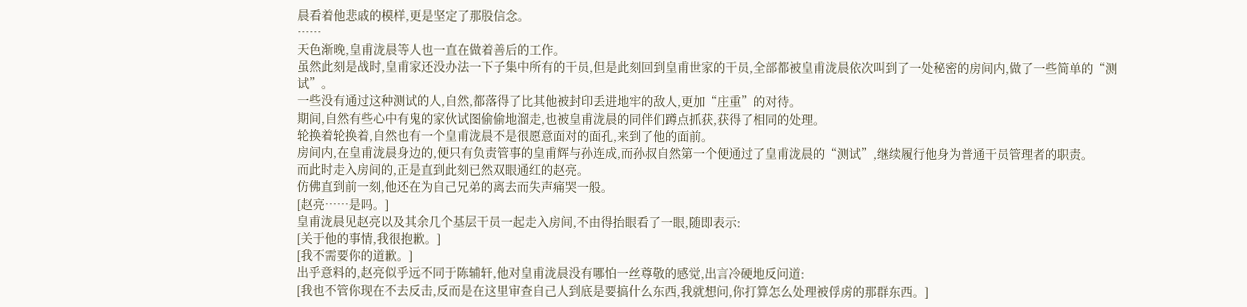晨看着他悲戚的模样,更是坚定了那股信念。
……
天色渐晚,皇甫泷晨等人也一直在做着善后的工作。
虽然此刻是战时,皇甫家还没办法一下子集中所有的干员,但是此刻回到皇甫世家的干员,全部都被皇甫泷晨依次叫到了一处秘密的房间内,做了一些简单的“测试”。
一些没有通过这种测试的人,自然,都落得了比其他被封印丢进地牢的敌人,更加“庄重”的对待。
期间,自然有些心中有鬼的家伙试图偷偷地溜走,也被皇甫泷晨的同伴们蹲点抓获,获得了相同的处理。
轮换着轮换着,自然也有一个皇甫泷晨不是很愿意面对的面孔,来到了他的面前。
房间内,在皇甫泷晨身边的,便只有负责管事的皇甫辉与孙连成,而孙叔自然第一个便通过了皇甫泷晨的“测试”,继续履行他身为普通干员管理者的职责。
而此时走入房间的,正是直到此刻已然双眼通红的赵亮。
仿佛直到前一刻,他还在为自己兄弟的离去而失声痛哭一般。
[赵亮……是吗。]
皇甫泷晨见赵亮以及其余几个基层干员一起走入房间,不由得抬眼看了一眼,随即表示:
[关于他的事情,我很抱歉。]
[我不需要你的道歉。]
出乎意料的,赵亮似乎远不同于陈辅轩,他对皇甫泷晨没有哪怕一丝尊敬的感觉,出言冷硬地反问道:
[我也不管你现在不去反击,反而是在这里审查自己人到底是要搞什么东西,我就想问,你打算怎么处理被俘虏的那群东西。]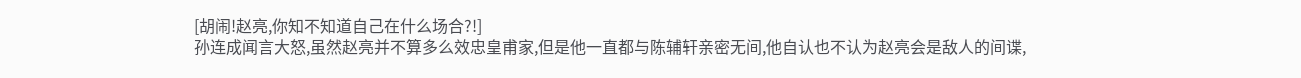[胡闹!赵亮,你知不知道自己在什么场合?!]
孙连成闻言大怒,虽然赵亮并不算多么效忠皇甫家,但是他一直都与陈辅轩亲密无间,他自认也不认为赵亮会是敌人的间谍,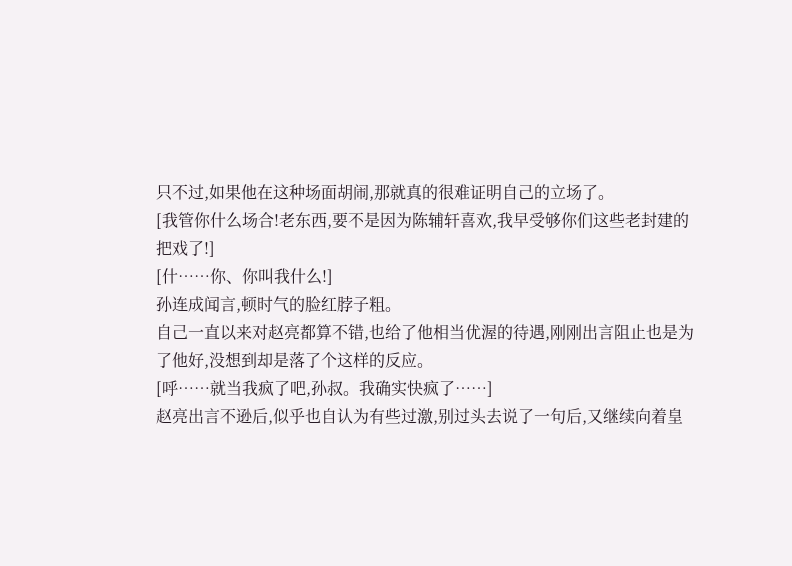只不过,如果他在这种场面胡闹,那就真的很难证明自己的立场了。
[我管你什么场合!老东西,要不是因为陈辅轩喜欢,我早受够你们这些老封建的把戏了!]
[什……你、你叫我什么!]
孙连成闻言,顿时气的脸红脖子粗。
自己一直以来对赵亮都算不错,也给了他相当优渥的待遇,刚刚出言阻止也是为了他好,没想到却是落了个这样的反应。
[呼……就当我疯了吧,孙叔。我确实快疯了……]
赵亮出言不逊后,似乎也自认为有些过激,别过头去说了一句后,又继续向着皇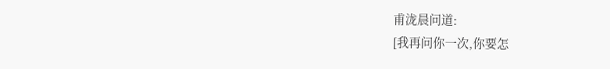甫泷晨问道:
[我再问你一次,你要怎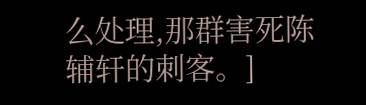么处理,那群害死陈辅轩的刺客。]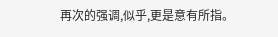再次的强调,似乎,更是意有所指。